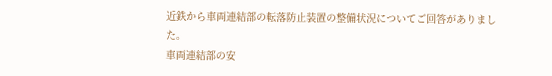近鉄から車両連結部の転落防止装置の整備状況についてご回答がありました。
車両連結部の安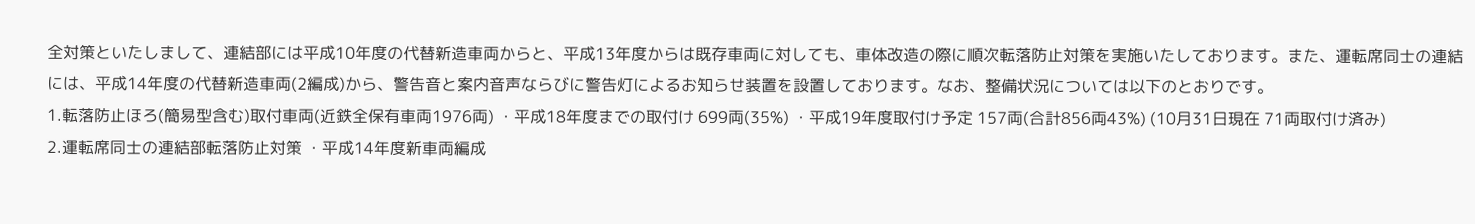全対策といたしまして、連結部には平成10年度の代替新造車両からと、平成13年度からは既存車両に対しても、車体改造の際に順次転落防止対策を実施いたしております。また、運転席同士の連結には、平成14年度の代替新造車両(2編成)から、警告音と案内音声ならびに警告灯によるお知らせ装置を設置しております。なお、整備状況については以下のとおりです。
1.転落防止ほろ(簡易型含む)取付車両(近鉄全保有車両1976両) ・平成18年度までの取付け 699両(35%) ・平成19年度取付け予定 157両(合計856両43%) (10月31日現在 71両取付け済み)
2.運転席同士の連結部転落防止対策 ・平成14年度新車両編成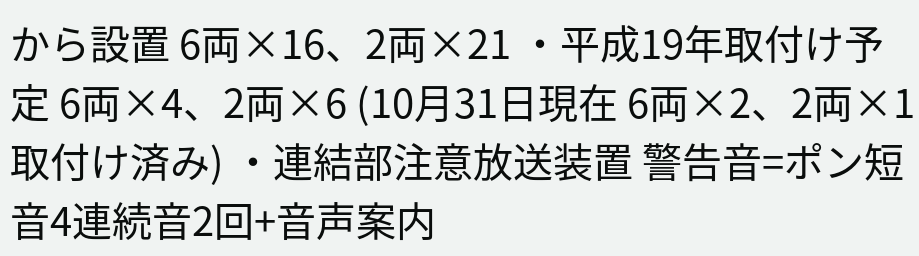から設置 6両×16、2両×21 ・平成19年取付け予定 6両×4、2両×6 (10月31日現在 6両×2、2両×1取付け済み) ・連結部注意放送装置 警告音=ポン短音4連続音2回+音声案内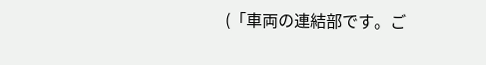(「車両の連結部です。ご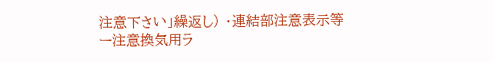注意下さい」繰返し) ・連結部注意表示等ー注意換気用ラ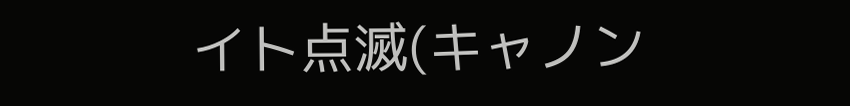イト点滅(キャノン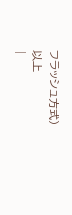フラッシュ方式)
以上
|